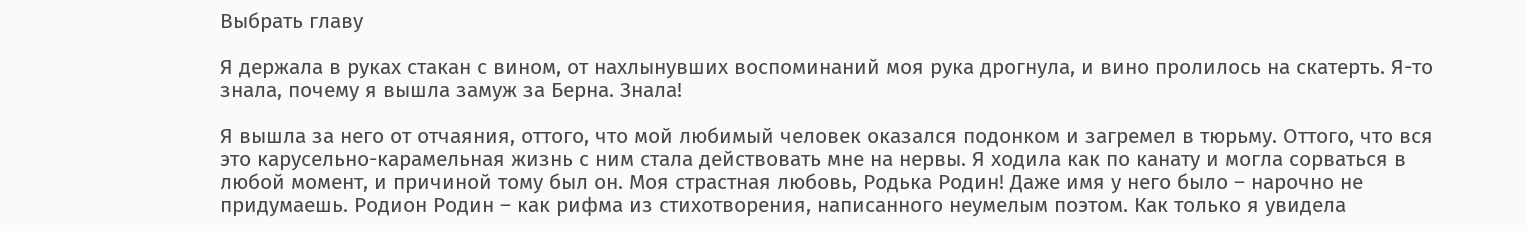Выбрать главу

Я держала в руках стакан с вином, от нахлынувших воспоминаний моя рука дрогнула, и вино пролилось на скатерть. Я-то знала, почему я вышла замуж за Берна. Знала!

Я вышла за него от отчаяния, оттого, что мой любимый человек оказался подонком и загремел в тюрьму. Оттого, что вся это карусельно-карамельная жизнь с ним стала действовать мне на нервы. Я ходила как по канату и могла сорваться в любой момент, и причиной тому был он. Моя страстная любовь, Родька Родин! Даже имя у него было – нарочно не придумаешь. Родион Родин – как рифма из стихотворения, написанного неумелым поэтом. Как только я увидела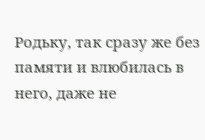Родьку, так сразу же без памяти и влюбилась в него, даже не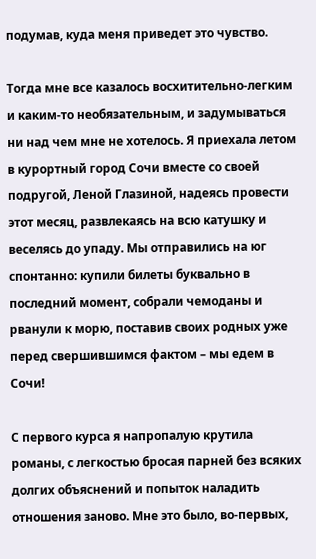подумав, куда меня приведет это чувство.

Тогда мне все казалось восхитительно-легким и каким-то необязательным, и задумываться ни над чем мне не хотелось. Я приехала летом в курортный город Сочи вместе со своей подругой, Леной Глазиной, надеясь провести этот месяц, развлекаясь на всю катушку и веселясь до упаду. Мы отправились на юг cпонтанно: купили билеты буквально в последний момент, собрали чемоданы и рванули к морю, поставив своих родных уже перед свершившимся фактом – мы едем в Сочи!

С первого курса я напропалую крутила романы, с легкостью бросая парней без всяких долгих объяснений и попыток наладить отношения заново. Мне это было, во-первых,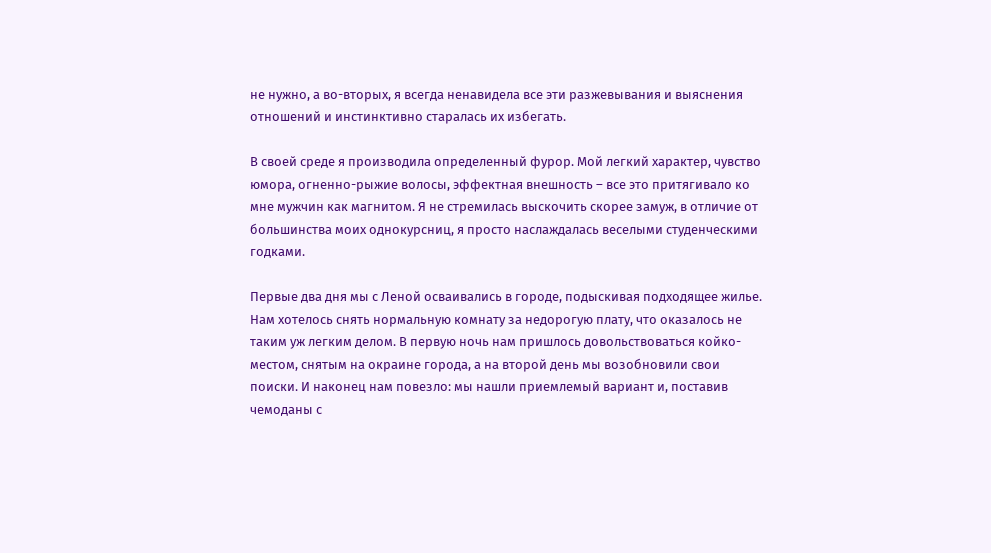не нужно, а во-вторых, я всегда ненавидела все эти разжевывания и выяснения отношений и инстинктивно старалась их избегать.

В своей среде я производила определенный фурор. Мой легкий характер, чувство юмора, огненно-рыжие волосы, эффектная внешность – все это притягивало ко мне мужчин как магнитом. Я не стремилась выскочить скорее замуж, в отличие от большинства моих однокурсниц, я просто наслаждалась веселыми студенческими годками.

Первые два дня мы с Леной осваивались в городе, подыскивая подходящее жилье. Нам хотелось снять нормальную комнату за недорогую плату, что оказалось не таким уж легким делом. В первую ночь нам пришлось довольствоваться койко-местом, снятым на окраине города, а на второй день мы возобновили свои поиски. И наконец нам повезло: мы нашли приемлемый вариант и, поставив чемоданы с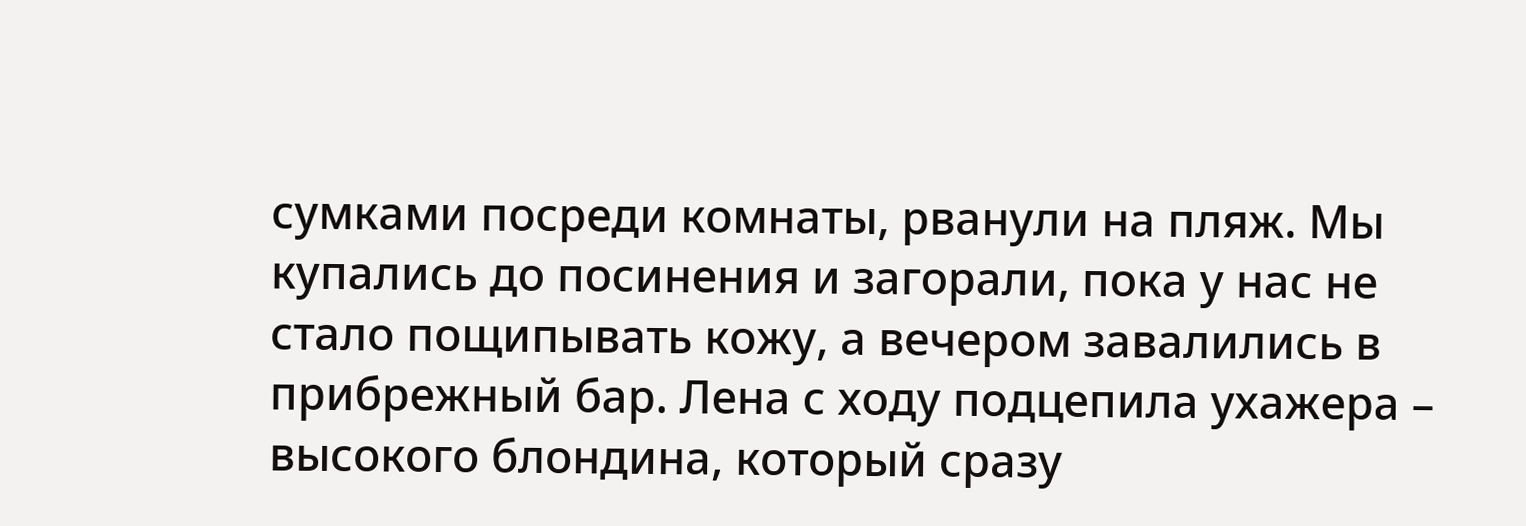сумками посреди комнаты, рванули на пляж. Мы купались до посинения и загорали, пока у нас не стало пощипывать кожу, а вечером завалились в прибрежный бар. Лена с ходу подцепила ухажера – высокого блондина, который сразу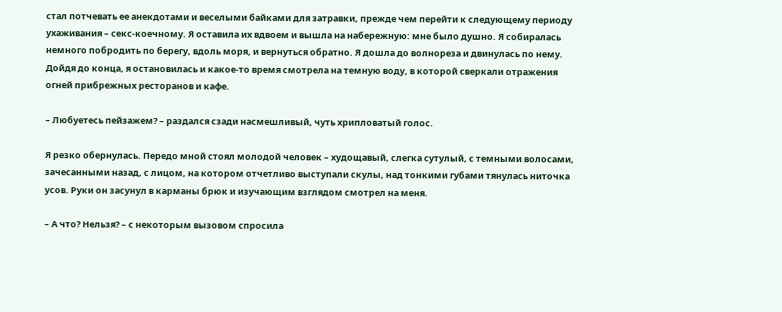стал потчевать ее анекдотами и веселыми байками для затравки, прежде чем перейти к следующему периоду ухаживания – секс-коечному. Я оставила их вдвоем и вышла на набережную: мне было душно. Я собиралась немного побродить по берегу, вдоль моря, и вернуться обратно. Я дошла до волнореза и двинулась по нему. Дойдя до конца, я остановилась и какое-то время смотрела на темную воду, в которой сверкали отражения огней прибрежных ресторанов и кафе.

– Любуетесь пейзажем? – раздался сзади насмешливый, чуть хрипловатый голос.

Я резко обернулась. Передо мной стоял молодой человек – худощавый, слегка сутулый, с темными волосами, зачесанными назад, с лицом, на котором отчетливо выступали скулы, над тонкими губами тянулась ниточка усов. Руки он засунул в карманы брюк и изучающим взглядом смотрел на меня.

– А что? Нельзя? – с некоторым вызовом спросила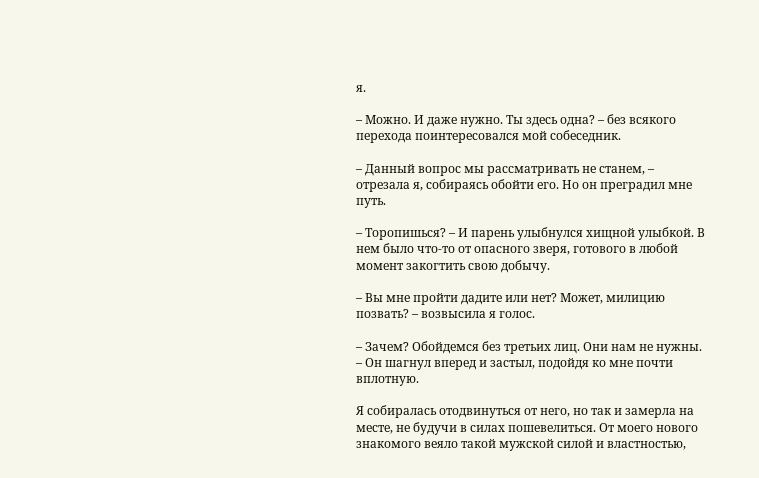я.

– Можно. И даже нужно. Ты здесь одна? – без всякого перехода поинтересовался мой собеседник.

– Данный вопрос мы рассматривать не станем, – отрезала я, собираясь обойти его. Но он преградил мне путь.

– Торопишься? – И парень улыбнулся хищной улыбкой. В нем было что-то от опасного зверя, готового в любой момент закогтить свою добычу.

– Вы мне пройти дадите или нет? Может, милицию позвать? – возвысила я голос.

– Зачем? Обойдемся без третьих лиц. Они нам не нужны. – Он шагнул вперед и застыл, подойдя ко мне почти вплотную.

Я собиралась отодвинуться от него, но так и замерла на месте, не будучи в силах пошевелиться. От моего нового знакомого веяло такой мужской силой и властностью,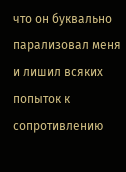что он буквально парализовал меня и лишил всяких попыток к сопротивлению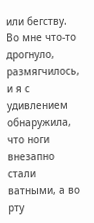или бегству. Во мне что-то дрогнуло, размягчилось, и я с удивлением обнаружила, что ноги внезапно стали ватными, а во рту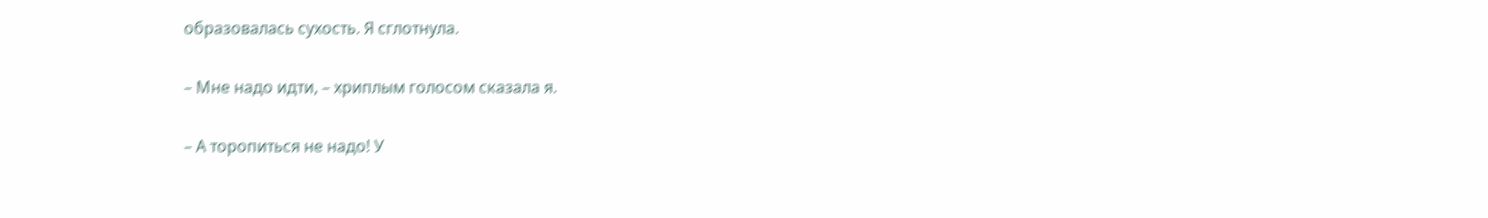образовалась сухость. Я сглотнула.

– Мне надо идти, – хриплым голосом сказала я.

– А торопиться не надо! У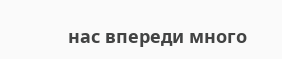нас впереди много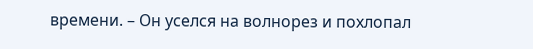времени. – Он уселся на волнорез и похлопал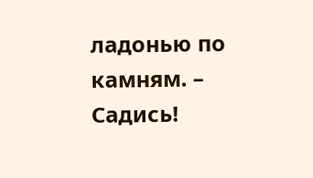ладонью по камням. – Садись!